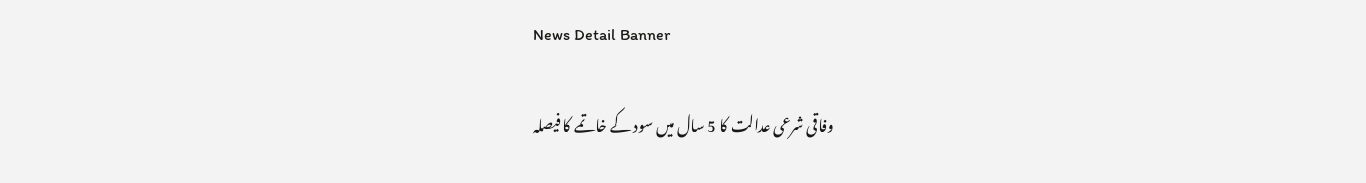News Detail Banner

وفاقی شرعی عدالت کا 5 سال میں سود کے خاتمے کا فیصلہ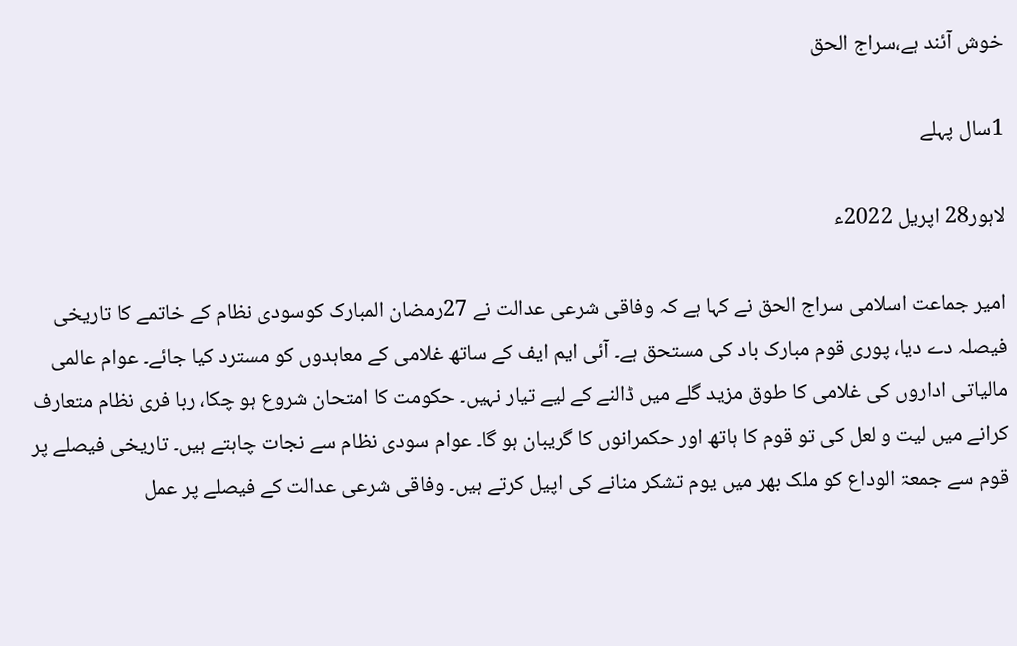خوش آئند ہے،سراج الحق

1سال پہلے

لاہور28 اپریل 2022ء

امیر جماعت اسلامی سراج الحق نے کہا ہے کہ وفاقی شرعی عدالت نے 27رمضان المبارک کوسودی نظام کے خاتمے کا تاریخی فیصلہ دے دیا، پوری قوم مبارک باد کی مستحق ہے۔ آئی ایم ایف کے ساتھ غلامی کے معاہدوں کو مسترد کیا جائے۔ عوام عالمی مالیاتی اداروں کی غلامی کا طوق مزید گلے میں ڈالنے کے لیے تیار نہیں۔ حکومت کا امتحان شروع ہو چکا، ربا فری نظام متعارف کرانے میں لیت و لعل کی تو قوم کا ہاتھ اور حکمرانوں کا گریبان ہو گا۔ عوام سودی نظام سے نجات چاہتے ہیں۔ تاریخی فیصلے پر قوم سے جمعۃ الوداع کو ملک بھر میں یوم تشکر منانے کی اپیل کرتے ہیں۔ وفاقی شرعی عدالت کے فیصلے پر عمل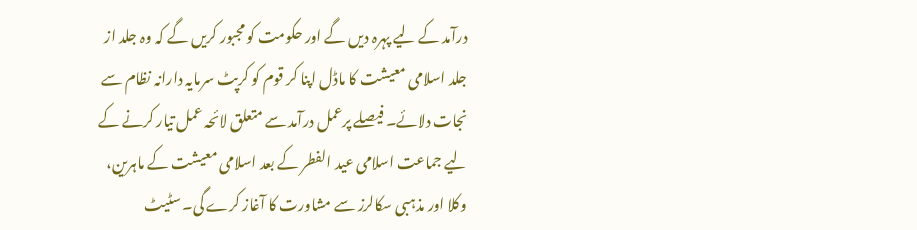درآمد کے لیے پہرہ دیں گے اور حکومت کو مجبور کریں گے کہ وہ جلد از جلد اسلامی معیشت کا ماڈل اپنا کر قوم کو کرپٹ سرمایہ دارانہ نظام سے نجات دلائے۔ فیصلے پرعمل درآمد سے متعلق لائحہ عمل تیار کرنے کے لیے جماعت اسلامی عید الفطر کے بعد اسلامی معیشت کے ماہرین، وکلا اور مذہبی سکالرز سے مشاورت کا آغاز کرے گی۔ سٹیٹ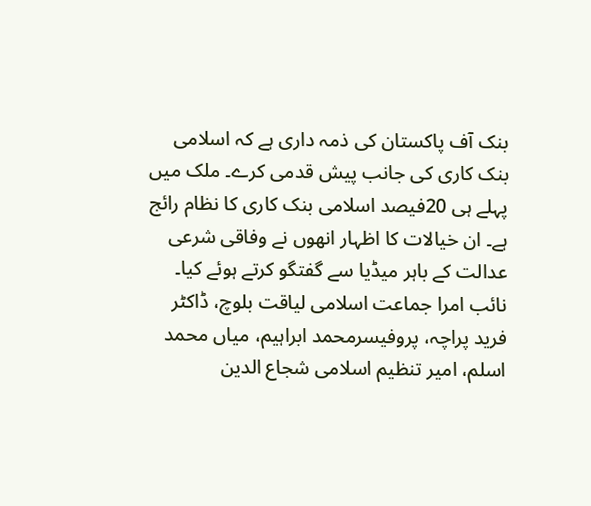بنک آف پاکستان کی ذمہ داری ہے کہ اسلامی بنک کاری کی جانب پیش قدمی کرے۔ ملک میں پہلے ہی 20فیصد اسلامی بنک کاری کا نظام رائج ہے۔ ان خیالات کا اظہار انھوں نے وفاقی شرعی عدالت کے باہر میڈیا سے گفتگو کرتے ہوئے کیا۔ نائب امرا جماعت اسلامی لیاقت بلوچ، ڈاکٹر فرید پراچہ، پروفیسرمحمد ابراہیم، میاں محمد اسلم، امیر تنظیم اسلامی شجاع الدین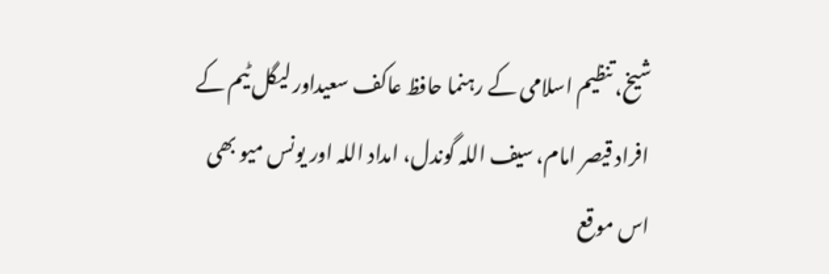شیخ، تنظیم اسلامی کے رہنما حافظ عاکف سعیداور لیگل ٹیم کے افراد قیصر امام، سیف اللہ گوندل، امداد اللہ اور یونس میو بھی اس موقع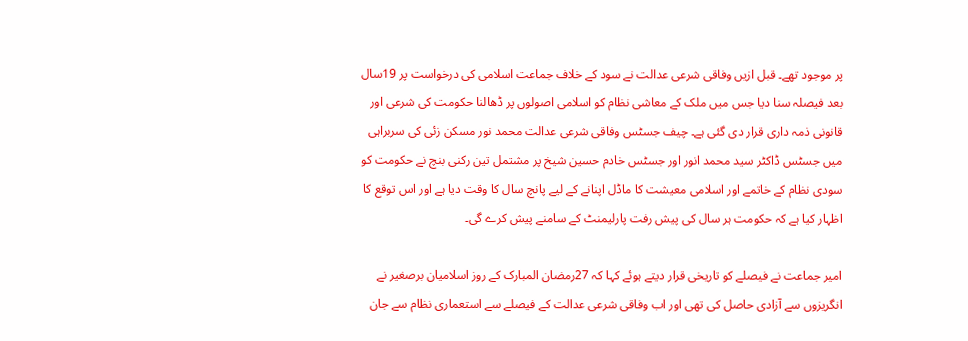پر موجود تھے۔ قبل ازیں وفاقی شرعی عدالت نے سود کے خلاف جماعت اسلامی کی درخواست پر 19سال بعد فیصلہ سنا دیا جس میں ملک کے معاشی نظام کو اسلامی اصولوں پر ڈھالنا حکومت کی شرعی اور قانونی ذمہ داری قرار دی گئی ہے۔ چیف جسٹس وفاقی شرعی عدالت محمد نور مسکن زئی کی سربراہی میں جسٹس ڈاکٹر سید محمد انور اور جسٹس خادم حسین شیخ پر مشتمل تین رکنی بنچ نے حکومت کو سودی نظام کے خاتمے اور اسلامی معیشت کا ماڈل اپنانے کے لیے پانچ سال کا وقت دیا ہے اور اس توقع کا اظہار کیا ہے کہ حکومت ہر سال کی پیش رفت پارلیمنٹ کے سامنے پیش کرے گی۔

امیر جماعت نے فیصلے کو تاریخی قرار دیتے ہوئے کہا کہ 27رمضان المبارک کے روز اسلامیان برصغیر نے انگریزوں سے آزادی حاصل کی تھی اور اب وفاقی شرعی عدالت کے فیصلے سے استعماری نظام سے جان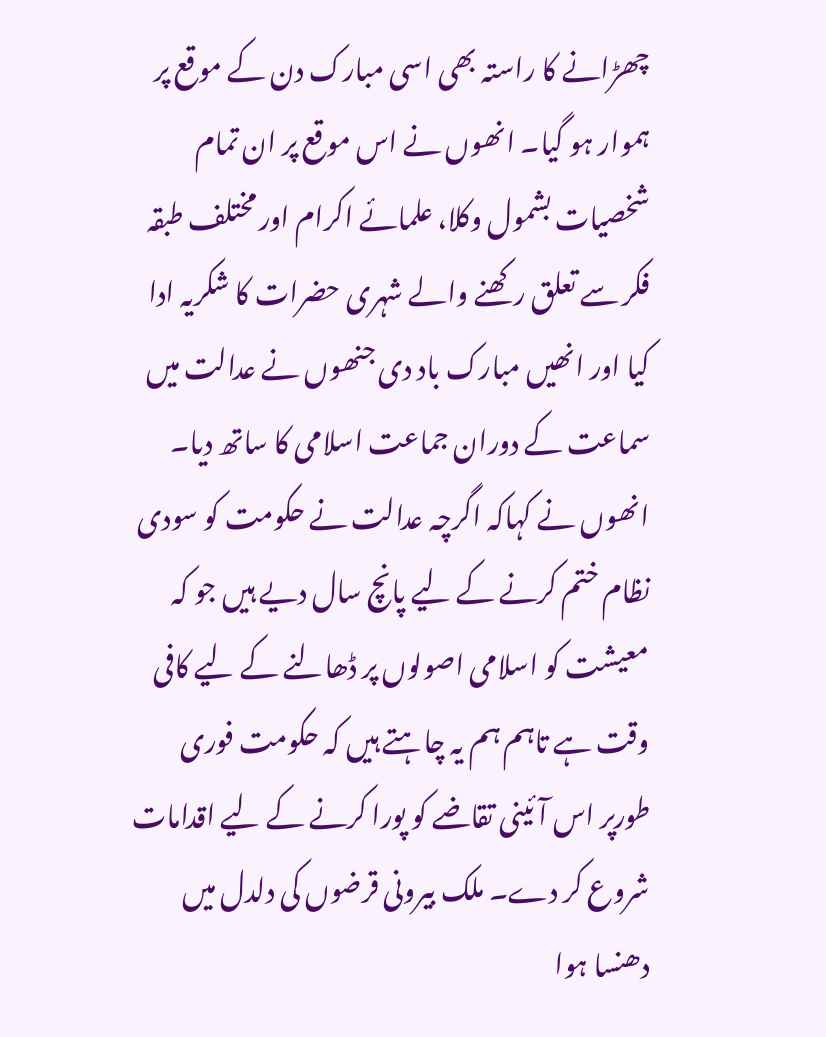چھڑانے کا راستہ بھی اسی مبارک دن کے موقع پر ہموار ہو گیا۔ انھوں نے اس موقع پر ان تمام شخصیات بشمول وکلا، علمائے اکرام اور مختلف طبقہ فکر سے تعلق رکھنے والے شہری حضرات کا شکریہ ادا کیا اور انھیں مبارک باد دی جنھوں نے عدالت میں سماعت کے دوران جماعت اسلامی کا ساتھ دیا۔ انھوں نے کہاکہ اگرچہ عدالت نے حکومت کو سودی نظام ختم کرنے کے لیے پانچ سال دیے ہیں جو کہ معیشت کو اسلامی اصولوں پر ڈھالنے کے لیے کافی وقت ہے تاہم ہم یہ چاہتے ہیں کہ حکومت فوری طورپر اس آئینی تقاضے کو پورا کرنے کے لیے اقدامات شروع کر دے۔ ملک بیرونی قرضوں کی دلدل میں دھنسا ہوا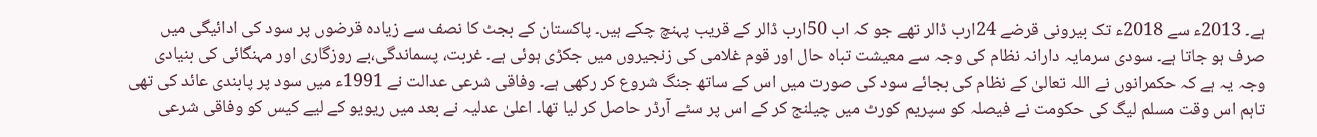ہے۔ 2013ء سے 2018ء تک بیرونی قرضے 24ارب ڈالر تھے جو کہ اب 50ارب ڈالر کے قریب پہنچ چکے ہیں۔ پاکستان کے بجٹ کا نصف سے زیادہ قرضوں پر سود کی ادائیگی میں صرف ہو جاتا ہے۔ سودی سرمایہ دارانہ نظام کی وجہ سے معیشت تباہ حال اور قوم غلامی کی زنجیروں میں جکڑی ہوئی ہے۔ غربت، پسماندگی،بے روزگاری اور مہنگائی کی بنیادی وجہ یہ ہے کہ حکمرانوں نے اللہ تعالیٰ کے نظام کی بجائے سود کی صورت میں اس کے ساتھ جنگ شروع کر رکھی ہے۔ وفاقی شرعی عدالت نے 1991ء میں سود پر پابندی عائد کی تھی تاہم اس وقت مسلم لیگ کی حکومت نے فیصلہ کو سپریم کورٹ میں چیلنج کر کے اس پر سٹے آرڈر حاصل کر لیا تھا۔ اعلیٰ عدلیہ نے بعد میں ریویو کے لیے کیس کو وفاقی شرعی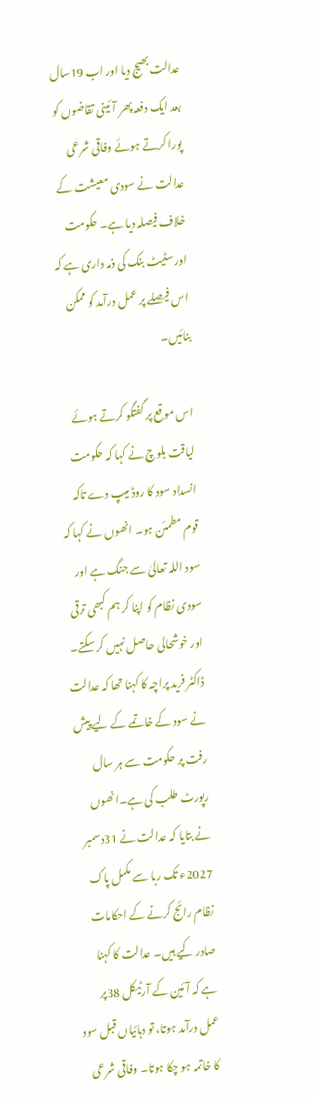عدالت بھیج دیا اور اب 19سال بعد ایک دفعہ پھر آئینی تقاضوں کو پورا کرتے ہوئے وفاقی شرعی عدالت نے سودی معیشت کے خلاف فیصلہ دیا ہے۔ حکومت اور سٹیٹ بنک کی ذمہ داری ہے کہ اس فیصلے پر عمل درآمد کو ممکن بنائیں۔

اس موقع پر گفتگو کرتے ہوئے لیاقت بلوچ نے کہا کہ حکومت انسداد سود کا روڈ میپ دے تاکہ قوم مطمئن ہو۔ انھوں نے کہا کہ سود اللہ تعالیٰ سے جنگ ہے اور سودی نظام کو اپنا کر ہم کبھی ترقی اور خوشحالی حاصل نہیں کر سکتے۔ ڈاکٹر فرید پراچہ کا کہنا تھا کہ عدالت نے سود کے خاتمے کے لیے پیش رفت پر حکومت سے ہر سال رپورٹ طلب کی ہے۔انھوں نے بتایا کہ عدالت نے 31دسمبر 2027ء تک ربا سے مکمل پاک نظام رائج کرنے کے احکامات صادر کیے ہیں۔ عدالت کا کہنا ہے کہ آئین کے آرٹیکل 38پر عمل درآمد ہوتا، تو دہائیاں قبل سود کا خاتمہ ہو چکا ہوتا۔ وفاقی شرعی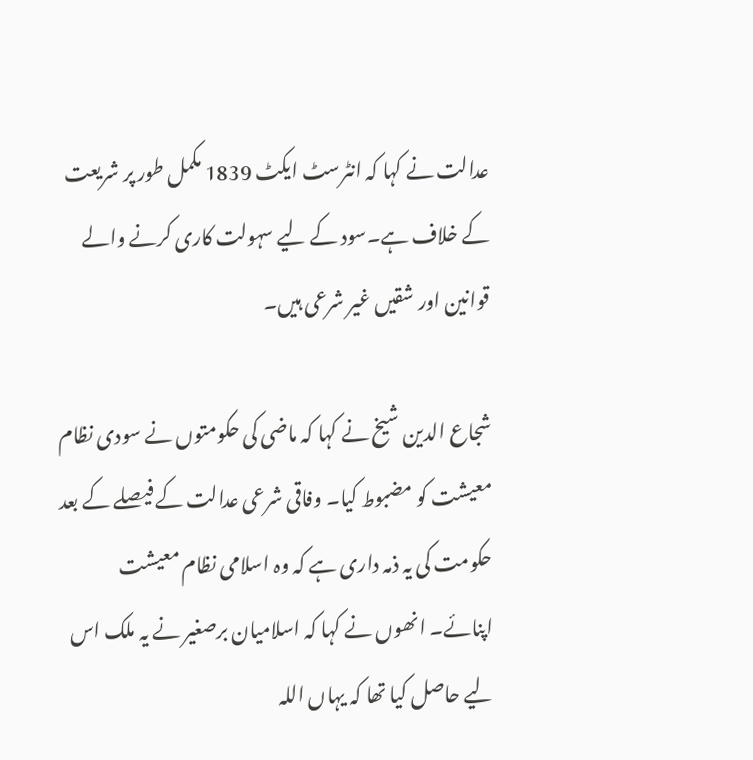عدالت نے کہا کہ انٹرسٹ ایکٹ 1839 مکمل طور پر شریعت کے خلاف ہے۔سود کے لیے سہولت کاری کرنے والے قوانین اور شقیں غیر شرعی ہیں۔

شجاع الدین شیخ نے کہا کہ ماضی کی حکومتوں نے سودی نظام معیشت کو مضبوط کیا۔ وفاقی شرعی عدالت کے فیصلے کے بعد حکومت کی یہ ذمہ داری ہے کہ وہ اسلامی نظام معیشت اپنائے۔ انھوں نے کہا کہ اسلامیان برصغیر نے یہ ملک اس لیے حاصل کیا تھا کہ یہاں اللہ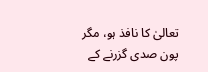تعالیٰ کا نافذ ہو، مگر پون صدی گزرنے کے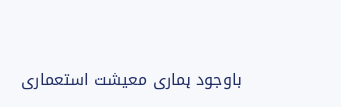باوجود ہماری معیشت استعماری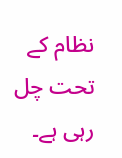نظام کے تحت چل رہی ہے۔